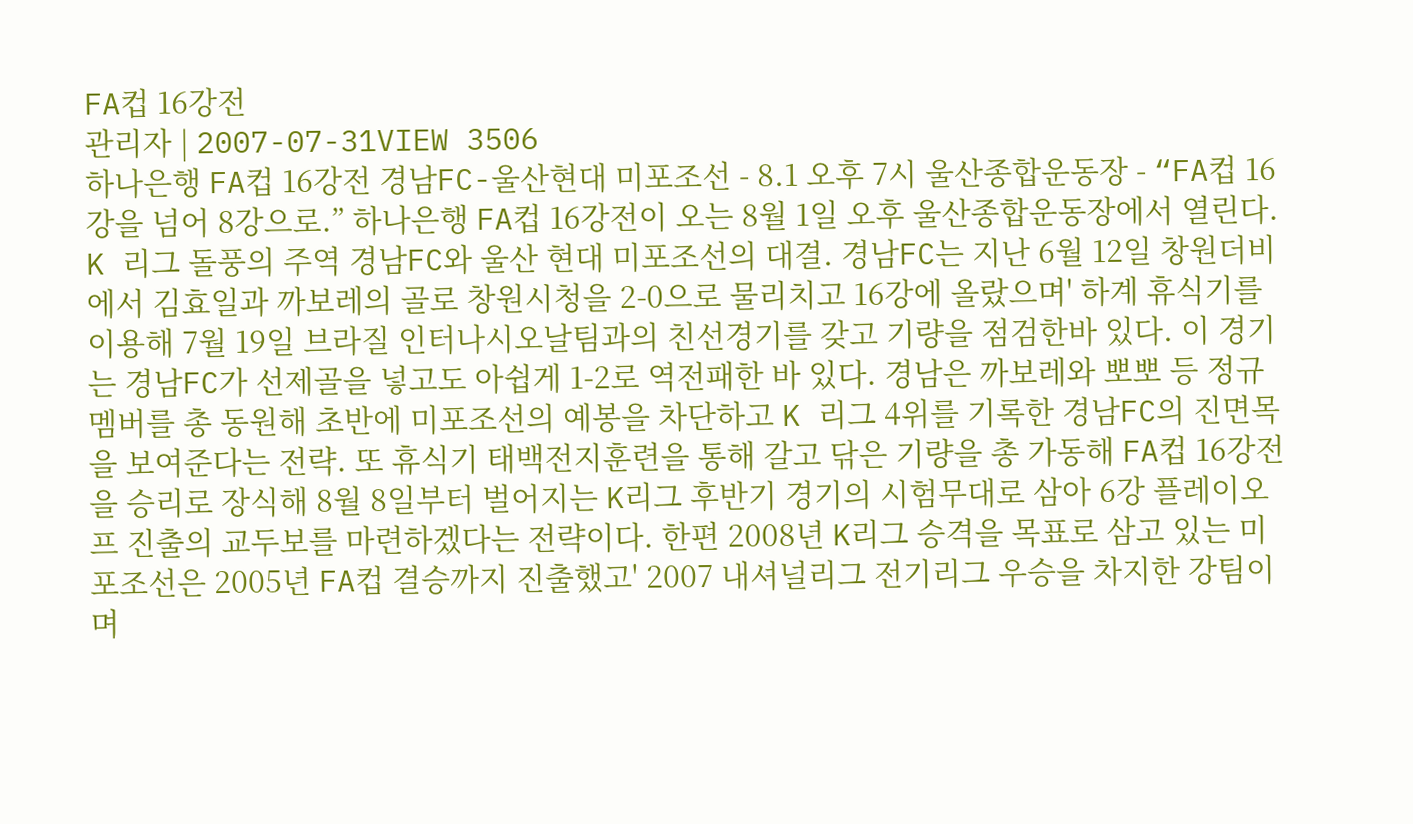FA컵 16강전
관리자 | 2007-07-31VIEW 3506
하나은행 FA컵 16강전 경남FC-울산현대 미포조선 - 8.1 오후 7시 울산종합운동장 - “FA컵 16강을 넘어 8강으로.” 하나은행 FA컵 16강전이 오는 8월 1일 오후 울산종합운동장에서 열린다. K 리그 돌풍의 주역 경남FC와 울산 현대 미포조선의 대결. 경남FC는 지난 6월 12일 창원더비에서 김효일과 까보레의 골로 창원시청을 2-0으로 물리치고 16강에 올랐으며' 하계 휴식기를 이용해 7월 19일 브라질 인터나시오날팀과의 친선경기를 갖고 기량을 점검한바 있다. 이 경기는 경남FC가 선제골을 넣고도 아쉽게 1-2로 역전패한 바 있다. 경남은 까보레와 뽀뽀 등 정규멤버를 총 동원해 초반에 미포조선의 예봉을 차단하고 K 리그 4위를 기록한 경남FC의 진면목을 보여준다는 전략. 또 휴식기 태백전지훈련을 통해 갈고 닦은 기량을 총 가동해 FA컵 16강전을 승리로 장식해 8월 8일부터 벌어지는 K리그 후반기 경기의 시험무대로 삼아 6강 플레이오프 진출의 교두보를 마련하겠다는 전략이다. 한편 2008년 K리그 승격을 목표로 삼고 있는 미포조선은 2005년 FA컵 결승까지 진출했고' 2007 내셔널리그 전기리그 우승을 차지한 강팀이며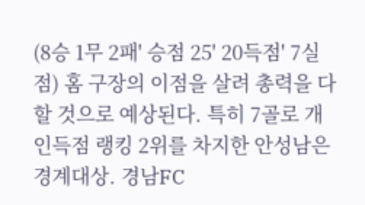(8승 1무 2패' 승점 25' 20득점' 7실점) 홈 구장의 이점을 살려 총력을 다할 것으로 예상된다. 특히 7골로 개인득점 랭킹 2위를 차지한 안성남은 경계대상. 경남FC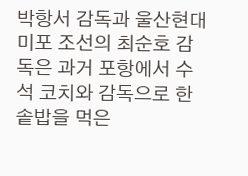박항서 감독과 울산현대 미포 조선의 최순호 감독은 과거 포항에서 수석 코치와 감독으로 한솥밥을 먹은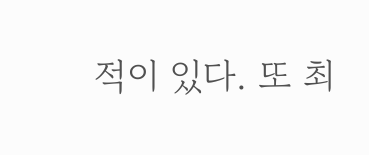적이 있다. 또 최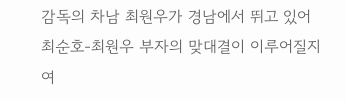감독의 차남 최원우가 경남에서 뛰고 있어 최순호-최원우 부자의 맞대결이 이루어질지 여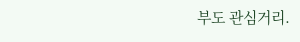부도 관심거리.